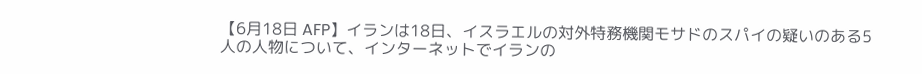【6月18日 AFP】イランは18日、イスラエルの対外特務機関モサドのスパイの疑いのある5人の人物について、インターネットでイランの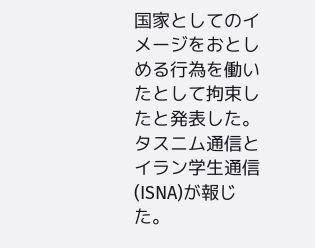国家としてのイメージをおとしめる行為を働いたとして拘束したと発表した。タスニム通信とイラン学生通信(ISNA)が報じた。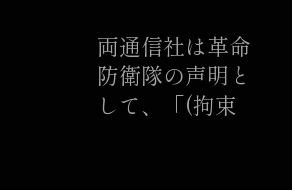両通信社は革命防衛隊の声明として、「(拘束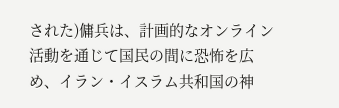された)傭兵は、計画的なオンライン活動を通じて国民の間に恐怖を広め、イラン・イスラム共和国の神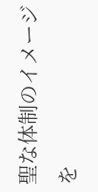聖な体制のイメージを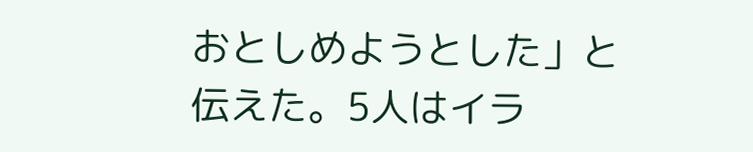おとしめようとした」と伝えた。5人はイラ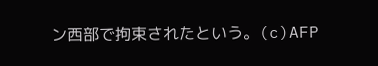ン西部で拘束されたという。(c)AFP